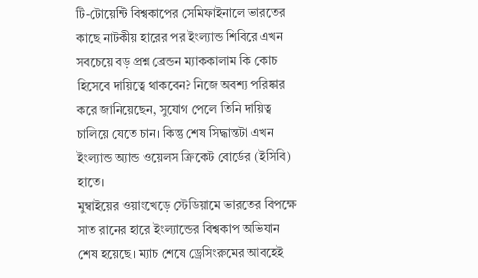টি-টোয়েন্টি বিশ্বকাপের সেমিফাইনালে ভারতের কাছে নাটকীয় হারের পর ইংল্যান্ড শিবিরে এখন সবচেয়ে বড় প্রশ্ন ব্রেন্ডন ম্যাককালাম কি কোচ হিসেবে দায়িত্বে থাকবেন? নিজে অবশ্য পরিষ্কার করে জানিয়েছেন, সুযোগ পেলে তিনি দায়িত্ব চালিয়ে যেতে চান। কিন্তু শেষ সিদ্ধান্তটা এখন ইংল্যান্ড অ্যান্ড ওয়েলস ক্রিকেট বোর্ডের (ইসিবি) হাতে।
মুম্বাইয়ের ওয়াংখেড়ে স্টেডিয়ামে ভারতের বিপক্ষে সাত রানের হারে ইংল্যান্ডের বিশ্বকাপ অভিযান শেষ হয়েছে। ম্যাচ শেষে ড্রেসিংরুমের আবহেই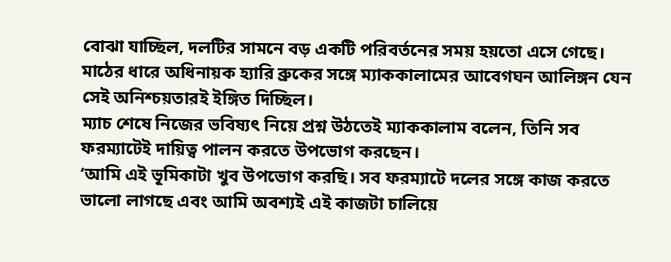বোঝা যাচ্ছিল, দলটির সামনে বড় একটি পরিবর্তনের সময় হয়তো এসে গেছে। মাঠের ধারে অধিনায়ক হ্যারি ব্রুকের সঙ্গে ম্যাককালামের আবেগঘন আলিঙ্গন যেন সেই অনিশ্চয়তারই ইঙ্গিত দিচ্ছিল।
ম্যাচ শেষে নিজের ভবিষ্যৎ নিয়ে প্রশ্ন উঠতেই ম্যাককালাম বলেন, তিনি সব ফরম্যাটেই দায়িত্ব পালন করতে উপভোগ করছেন।
‘আমি এই ভূমিকাটা খুব উপভোগ করছি। সব ফরম্যাটে দলের সঙ্গে কাজ করতে ভালো লাগছে এবং আমি অবশ্যই এই কাজটা চালিয়ে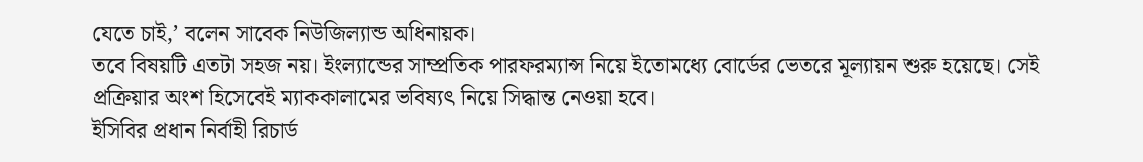যেতে চাই,’ বলেন সাবেক নিউজিল্যান্ড অধিনায়ক।
তবে বিষয়টি এতটা সহজ নয়। ইংল্যান্ডের সাম্প্রতিক পারফরম্যান্স নিয়ে ইতোমধ্যে বোর্ডের ভেতরে মূল্যায়ন শুরু হয়েছে। সেই প্রক্রিয়ার অংশ হিসেবেই ম্যাককালামের ভবিষ্যৎ নিয়ে সিদ্ধান্ত নেওয়া হবে।
ইসিবির প্রধান নির্বাহী রিচার্ড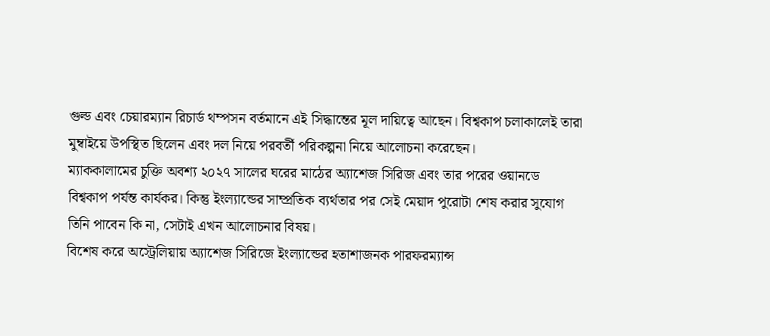গুল্ড এবং চেয়ারম্যান রিচার্ড থম্পসন বর্তমানে এই সিদ্ধান্তের মূল দায়িত্বে আছেন। বিশ্বকাপ চলাকালেই তারা মুম্বাইয়ে উপস্থিত ছিলেন এবং দল নিয়ে পরবর্তী পরিকল্পনা নিয়ে আলোচনা করেছেন।
ম্যাককালামের চুক্তি অবশ্য ২০২৭ সালের ঘরের মাঠের অ্যাশেজ সিরিজ এবং তার পরের ওয়ানডে বিশ্বকাপ পর্যন্ত কার্যকর। কিন্তু ইংল্যান্ডের সাম্প্রতিক ব্যর্থতার পর সেই মেয়াদ পুরোটা শেষ করার সুযোগ তিনি পাবেন কি না, সেটাই এখন আলোচনার বিষয়।
বিশেষ করে অস্ট্রেলিয়ায় অ্যাশেজ সিরিজে ইংল্যান্ডের হতাশাজনক পারফরম্যান্স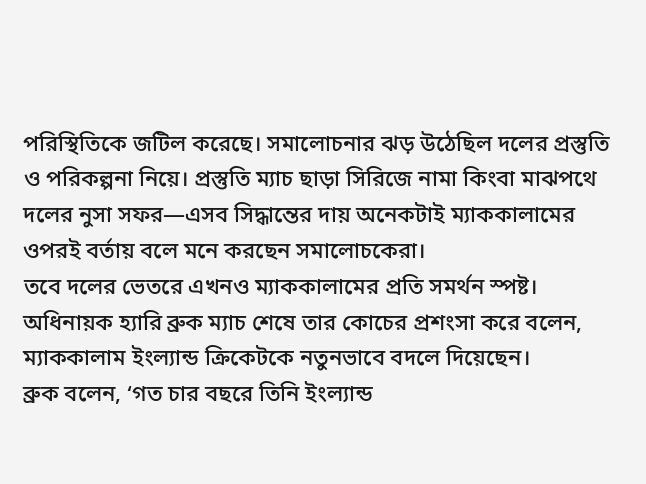পরিস্থিতিকে জটিল করেছে। সমালোচনার ঝড় উঠেছিল দলের প্রস্তুতি ও পরিকল্পনা নিয়ে। প্রস্তুতি ম্যাচ ছাড়া সিরিজে নামা কিংবা মাঝপথে দলের নুসা সফর—এসব সিদ্ধান্তের দায় অনেকটাই ম্যাককালামের ওপরই বর্তায় বলে মনে করছেন সমালোচকেরা।
তবে দলের ভেতরে এখনও ম্যাককালামের প্রতি সমর্থন স্পষ্ট। অধিনায়ক হ্যারি ব্রুক ম্যাচ শেষে তার কোচের প্রশংসা করে বলেন, ম্যাককালাম ইংল্যান্ড ক্রিকেটকে নতুনভাবে বদলে দিয়েছেন।
ব্রুক বলেন, ‘গত চার বছরে তিনি ইংল্যান্ড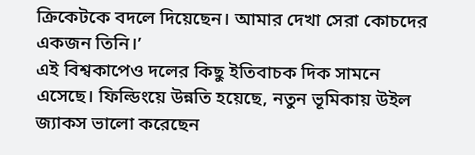ক্রিকেটকে বদলে দিয়েছেন। আমার দেখা সেরা কোচদের একজন তিনি।’
এই বিশ্বকাপেও দলের কিছু ইতিবাচক দিক সামনে এসেছে। ফিল্ডিংয়ে উন্নতি হয়েছে, নতুন ভূমিকায় উইল জ্যাকস ভালো করেছেন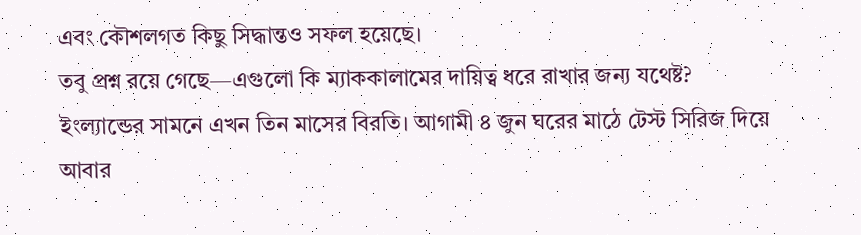এবং কৌশলগত কিছু সিদ্ধান্তও সফল হয়েছে।
তবু প্রশ্ন রয়ে গেছে—এগুলো কি ম্যাককালামের দায়িত্ব ধরে রাখার জন্য যথেষ্ট?
ইংল্যান্ডের সামনে এখন তিন মাসের বিরতি। আগামী ৪ জুন ঘরের মাঠে টেস্ট সিরিজ দিয়ে আবার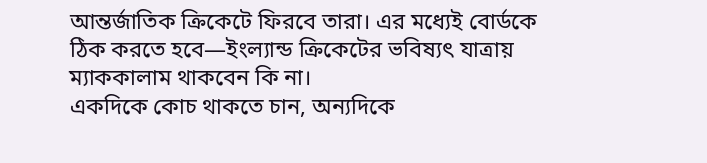আন্তর্জাতিক ক্রিকেটে ফিরবে তারা। এর মধ্যেই বোর্ডকে ঠিক করতে হবে—ইংল্যান্ড ক্রিকেটের ভবিষ্যৎ যাত্রায় ম্যাককালাম থাকবেন কি না।
একদিকে কোচ থাকতে চান, অন্যদিকে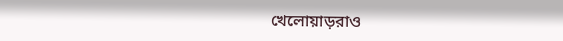খেলোয়াড়রাও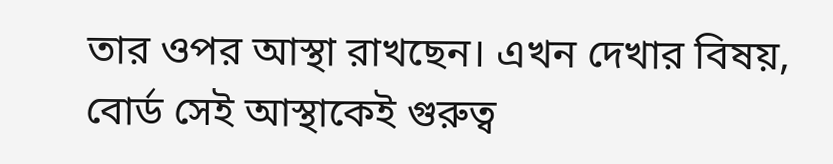তার ওপর আস্থা রাখছেন। এখন দেখার বিষয়, বোর্ড সেই আস্থাকেই গুরুত্ব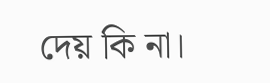দেয় কি না।